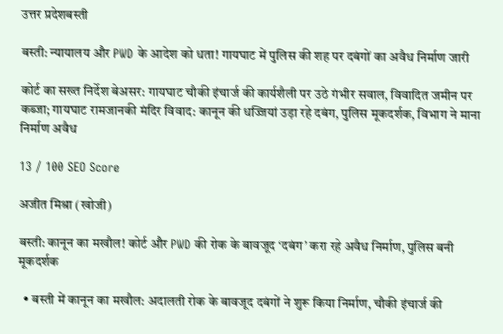उत्तर प्रदेशबस्ती

बस्ती: न्यायालय और PWD के आदेश को धता! गायघाट में पुलिस की शह पर दबंगों का अवैध निर्माण जारी

कोर्ट का सख्त निर्देश बेअसर: गायघाट चौकी इंचार्ज की कार्यशैली पर उठे गंभीर सवाल, विवादित जमीन पर कब्जा; गायघाट रामजानकी मंदिर विवाद: कानून की धज्जियां उड़ा रहे दबंग, पुलिस मूकदर्शक, विभाग ने माना निर्माण अवैध

13 / 100 SEO Score

अजीत मिश्रा (खोजी)

बस्ती: कानून का मखौल! कोर्ट और PWD की रोक के बावजूद ‘दबंग’ करा रहे अवैध निर्माण, पुलिस बनी मूकदर्शक

  • बस्ती में कानून का मखौल: अदालती रोक के बावजूद दबंगों ने शुरू किया निर्माण, चौकी इंचार्ज की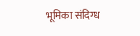भूमिका संदिग्ध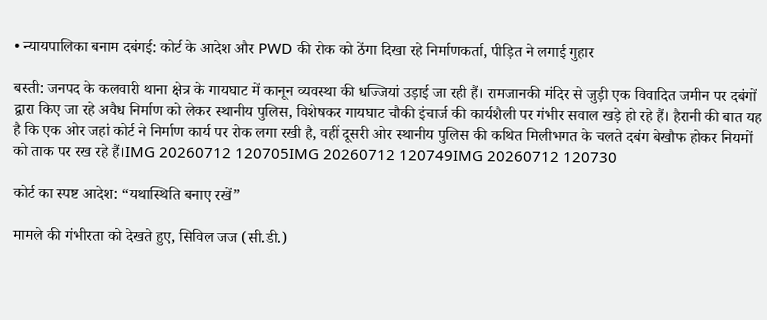• न्यायपालिका बनाम दबंगई: कोर्ट के आदेश और PWD की रोक को ठेंगा दिखा रहे निर्माणकर्ता, पीड़ित ने लगाई गुहार

बस्ती: जनपद के कलवारी थाना क्षेत्र के गायघाट में कानून व्यवस्था की धज्जियां उड़ाई जा रही हैं। रामजानकी मंदिर से जुड़ी एक विवादित जमीन पर दबंगों द्वारा किए जा रहे अवैध निर्माण को लेकर स्थानीय पुलिस, विशेषकर गायघाट चौकी इंचार्ज की कार्यशैली पर गंभीर सवाल खड़े हो रहे हैं। हैरानी की बात यह है कि एक ओर जहां कोर्ट ने निर्माण कार्य पर रोक लगा रखी है, वहीं दूसरी ओर स्थानीय पुलिस की कथित मिलीभगत के चलते दबंग बेखौफ होकर नियमों को ताक पर रख रहे हैं।IMG 20260712 120705IMG 20260712 120749IMG 20260712 120730

कोर्ट का स्पष्ट आदेश: “यथास्थिति बनाए रखें”

मामले की गंभीरता को देखते हुए, सिविल जज (सी.डी.)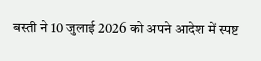बस्ती ने 10 जुलाई 2026 को अपने आदेश में स्पष्ट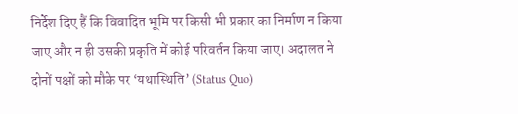निर्देश दिए हैं कि विवादित भूमि पर किसी भी प्रकार का निर्माण न किया जाए और न ही उसकी प्रकृति में कोई परिवर्तन किया जाए। अदालत ने दोनों पक्षों को मौके पर ‘यथास्थिति’ (Status Quo)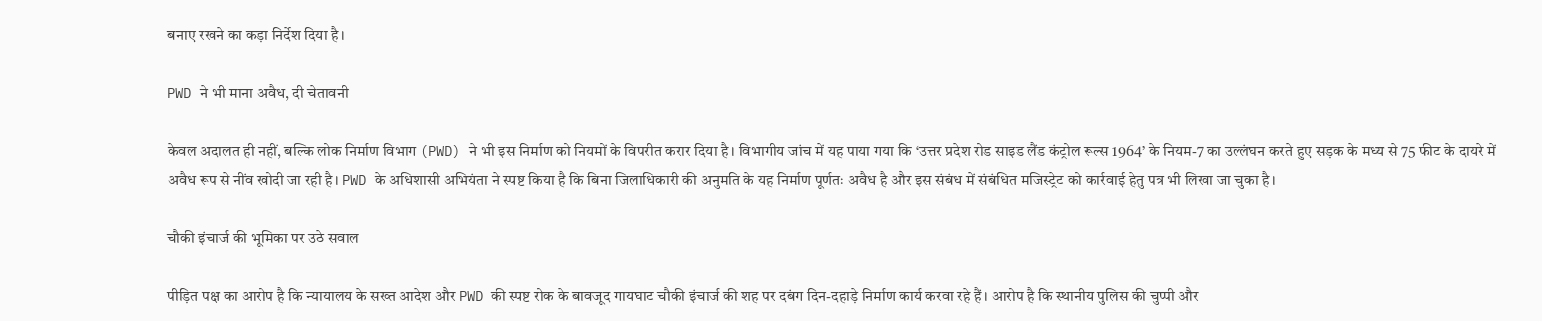बनाए रखने का कड़ा निर्देश दिया है।

PWD ने भी माना अवैध, दी चेतावनी

केवल अदालत ही नहीं, बल्कि लोक निर्माण विभाग (PWD) ने भी इस निर्माण को नियमों के विपरीत करार दिया है। विभागीय जांच में यह पाया गया कि ‘उत्तर प्रदेश रोड साइड लैंड कंट्रोल रूल्स 1964’ के नियम-7 का उल्लंघन करते हुए सड़क के मध्य से 75 फीट के दायरे में अवैध रूप से नींव खोदी जा रही है। PWD के अधिशासी अभियंता ने स्पष्ट किया है कि बिना जिलाधिकारी की अनुमति के यह निर्माण पूर्णतः अवैध है और इस संबंध में संबंधित मजिस्ट्रेट को कार्रवाई हेतु पत्र भी लिखा जा चुका है।

चौकी इंचार्ज की भूमिका पर उठे सवाल

पीड़ित पक्ष का आरोप है कि न्यायालय के सख्त आदेश और PWD की स्पष्ट रोक के बावजूद गायघाट चौकी इंचार्ज की शह पर दबंग दिन-दहाड़े निर्माण कार्य करवा रहे हैं। आरोप है कि स्थानीय पुलिस की चुप्पी और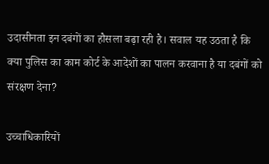उदासीनता इन दबंगों का हौसला बढ़ा रही है। सवाल यह उठता है कि क्या पुलिस का काम कोर्ट के आदेशों का पालन करवाना है या दबंगों को संरक्षण देना?

उच्चाधिकारियों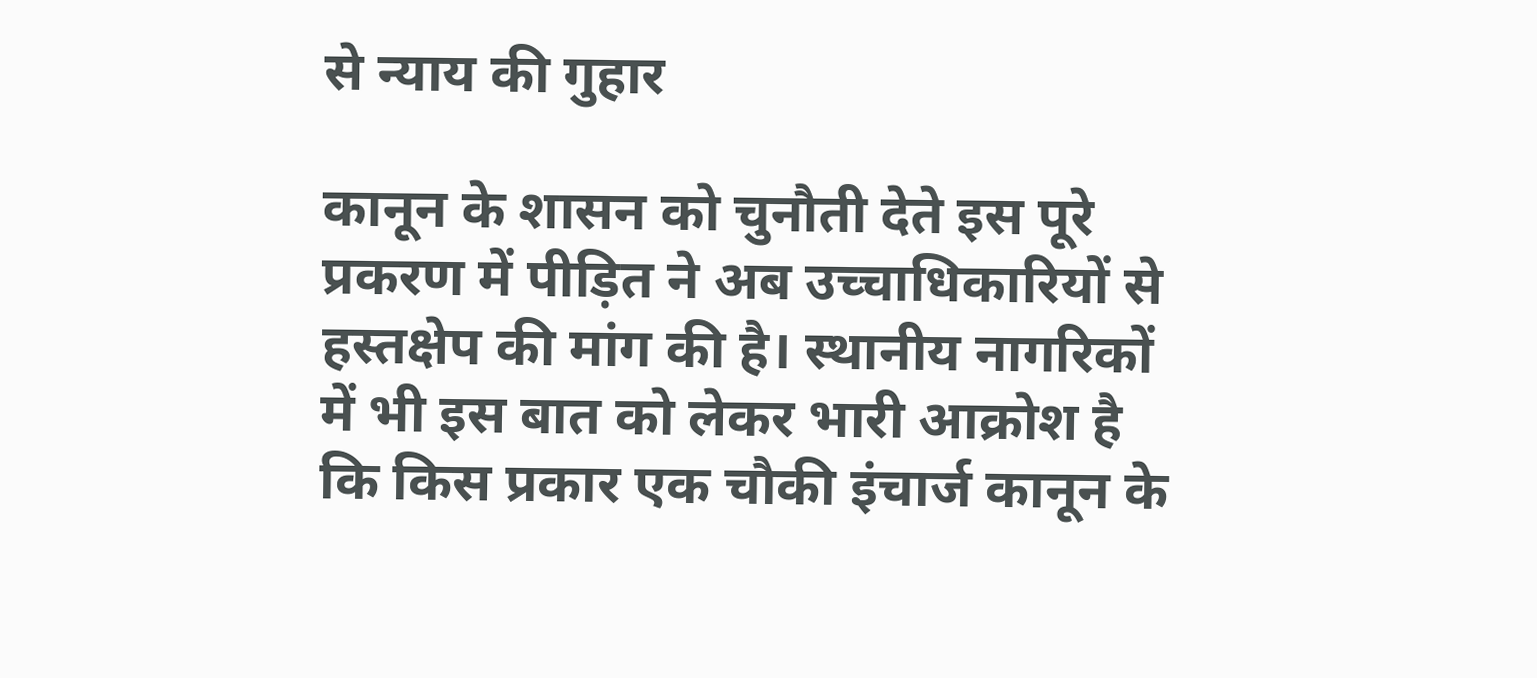से न्याय की गुहार

कानून के शासन को चुनौती देते इस पूरे प्रकरण में पीड़ित ने अब उच्चाधिकारियों से हस्तक्षेप की मांग की है। स्थानीय नागरिकों में भी इस बात को लेकर भारी आक्रोश है कि किस प्रकार एक चौकी इंचार्ज कानून के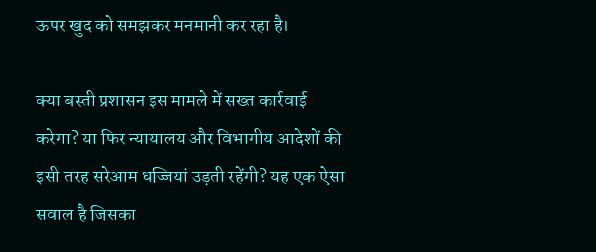ऊपर खुद को समझकर मनमानी कर रहा है।

क्या बस्ती प्रशासन इस मामले में सख्त कार्रवाई करेगा? या फिर न्यायालय और विभागीय आदेशों की इसी तरह सरेआम धज्जियां उड़ती रहेंगी? यह एक ऐसा सवाल है जिसका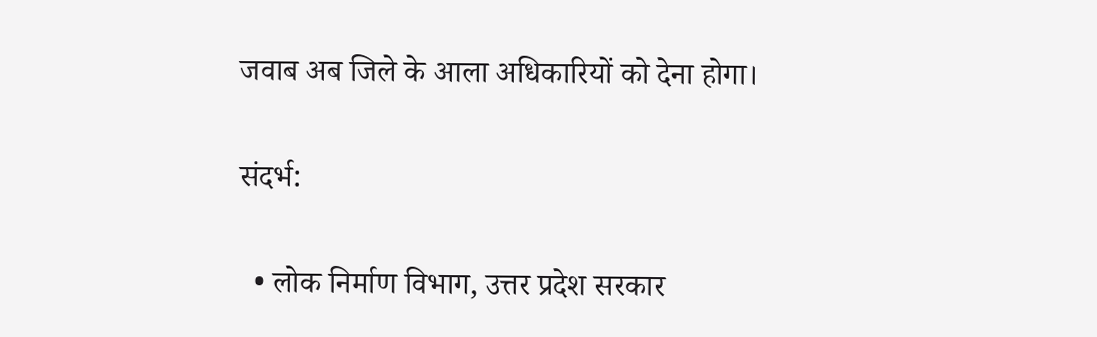जवाब अब जिले के आला अधिकारियों को देना होगा।

संदर्भ:

  • लोक निर्माण विभाग, उत्तर प्रदेश सरकार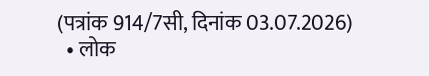(पत्रांक 914/7सी, दिनांक 03.07.2026)
  • लोक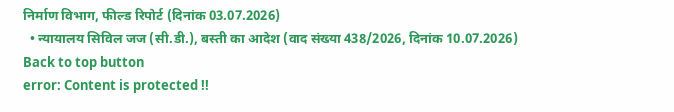निर्माण विभाग, फील्ड रिपोर्ट (दिनांक 03.07.2026)
  • न्यायालय सिविल जज (सी.डी.), बस्ती का आदेश (वाद संख्या 438/2026, दिनांक 10.07.2026)
Back to top button
error: Content is protected !!